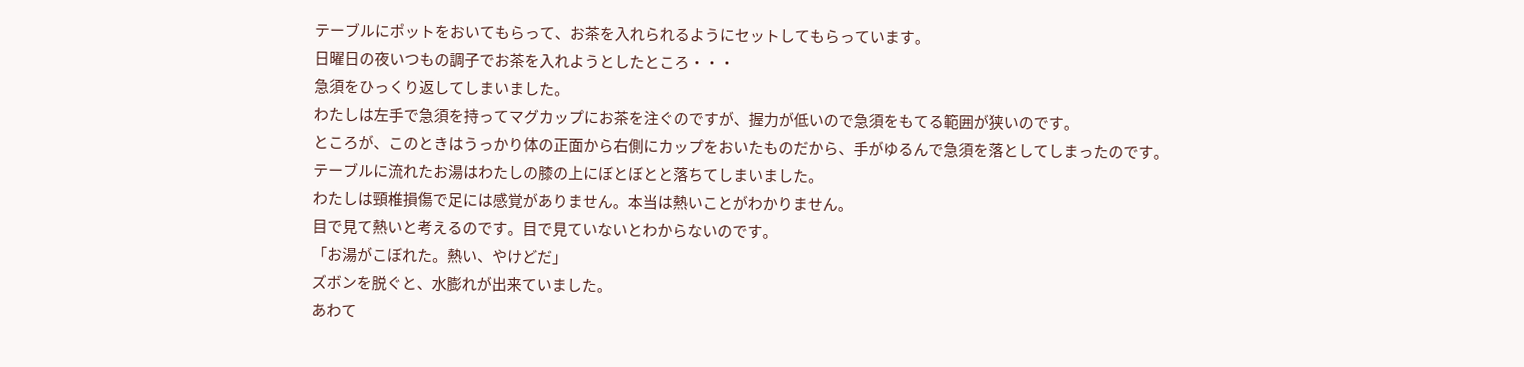テーブルにポットをおいてもらって、お茶を入れられるようにセットしてもらっています。
日曜日の夜いつもの調子でお茶を入れようとしたところ・・・
急須をひっくり返してしまいました。
わたしは左手で急須を持ってマグカップにお茶を注ぐのですが、握力が低いので急須をもてる範囲が狭いのです。
ところが、このときはうっかり体の正面から右側にカップをおいたものだから、手がゆるんで急須を落としてしまったのです。
テーブルに流れたお湯はわたしの膝の上にぼとぼとと落ちてしまいました。
わたしは頸椎損傷で足には感覚がありません。本当は熱いことがわかりません。
目で見て熱いと考えるのです。目で見ていないとわからないのです。
「お湯がこぼれた。熱い、やけどだ」
ズボンを脱ぐと、水膨れが出来ていました。
あわて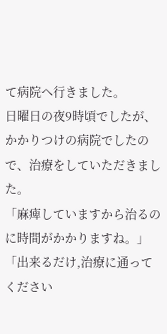て病院へ行きました。
日曜日の夜9時頃でしたが、かかりつけの病院でしたので、治療をしていただきました。
「麻痺していますから治るのに時間がかかりますね。」
「出来るだけ,治療に通ってください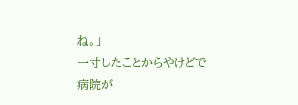ね。」
一寸したことからやけどで病院が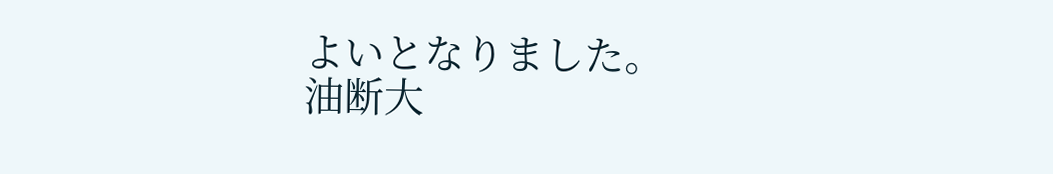よいとなりました。
油断大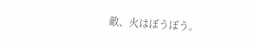敵、火はぼうぼう。